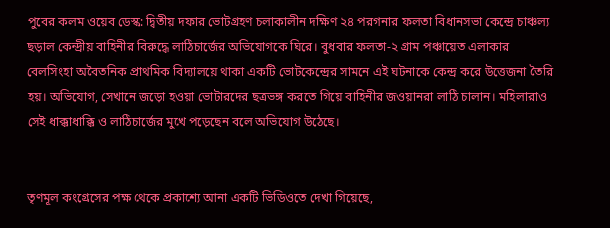পুবের কলম ওয়েব ডেস্ক: দ্বিতীয় দফার ভোটগ্রহণ চলাকালীন দক্ষিণ ২৪ পরগনার ফলতা বিধানসভা কেন্দ্রে চাঞ্চল্য ছড়াল কেন্দ্রীয় বাহিনীর বিরুদ্ধে লাঠিচার্জের অভিযোগকে ঘিরে। বুধবার ফলতা-২ গ্রাম পঞ্চায়েত এলাকার বেলসিংহা অবৈতনিক প্রাথমিক বিদ্যালয়ে থাকা একটি ভোটকেন্দ্রের সামনে এই ঘটনাকে কেন্দ্র করে উত্তেজনা তৈরি হয়। অভিযোগ, সেখানে জড়ো হওয়া ভোটারদের ছত্রভঙ্গ করতে গিয়ে বাহিনীর জওয়ানরা লাঠি চালান। মহিলারাও সেই ধাক্কাধাক্কি ও লাঠিচার্জের মুখে পড়েছেন বলে অভিযোগ উঠেছে।


তৃণমূল কংগ্রেসের পক্ষ থেকে প্রকাশ্যে আনা একটি ভিডিওতে দেখা গিয়েছে,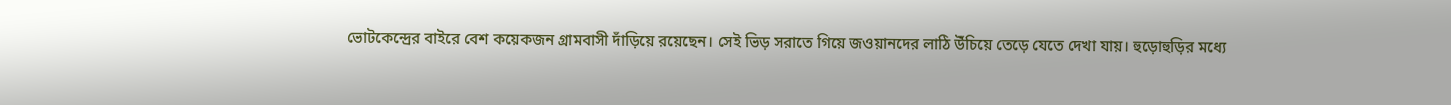ভোটকেন্দ্রের বাইরে বেশ কয়েকজন গ্রামবাসী দাঁড়িয়ে রয়েছেন। সেই ভিড় সরাতে গিয়ে জওয়ানদের লাঠি উঁচিয়ে তেড়ে যেতে দেখা যায়। হুড়োহুড়ির মধ্যে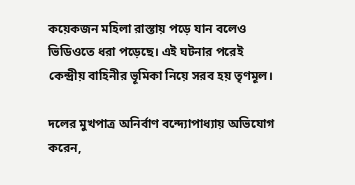কয়েকজন মহিলা রাস্তায় পড়ে যান বলেও ভিডিওতে ধরা পড়েছে। এই ঘটনার পরেই কেন্দ্রীয় বাহিনীর ভূমিকা নিয়ে সরব হয় তৃণমূল।

দলের মুখপাত্র অনির্বাণ বন্দ্যোপাধ্যায় অভিযোগ করেন,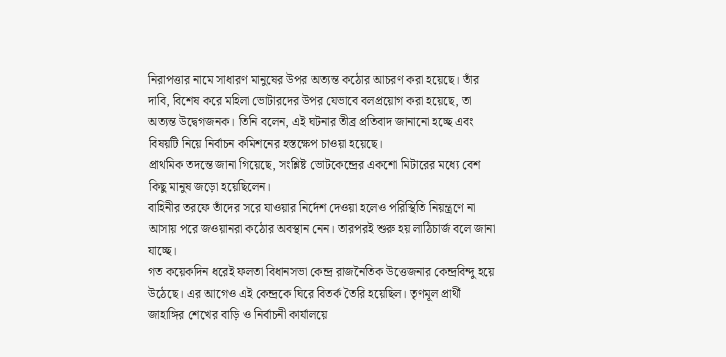নিরাপত্তার নামে সাধারণ মানুষের উপর অত্যন্ত কঠোর আচরণ করা হয়েছে। তাঁর দাবি, বিশেষ করে মহিলা ভোটারদের উপর যেভাবে বলপ্রয়োগ করা হয়েছে, তা অত্যন্ত উদ্বেগজনক। তিনি বলেন, এই ঘটনার তীব্র প্রতিবাদ জানানো হচ্ছে এবং বিষয়টি নিয়ে নির্বাচন কমিশনের হস্তক্ষেপ চাওয়া হয়েছে।
প্রাথমিক তদন্তে জানা গিয়েছে, সংশ্লিষ্ট ভোটকেন্দ্রের একশো মিটারের মধ্যে বেশ কিছু মানুষ জড়ো হয়েছিলেন।
বাহিনীর তরফে তাঁদের সরে যাওয়ার নির্দেশ দেওয়া হলেও পরিস্থিতি নিয়ন্ত্রণে না আসায় পরে জওয়ানরা কঠোর অবস্থান নেন। তারপরই শুরু হয় লাঠিচার্জ বলে জানা যাচ্ছে।
গত কয়েকদিন ধরেই ফলতা বিধানসভা কেন্দ্র রাজনৈতিক উত্তেজনার কেন্দ্রবিন্দু হয়ে উঠেছে। এর আগেও এই কেন্দ্রকে ঘিরে বিতর্ক তৈরি হয়েছিল। তৃণমূল প্রার্থী জাহাঙ্গির শেখের বাড়ি ও নির্বাচনী কার্যালয়ে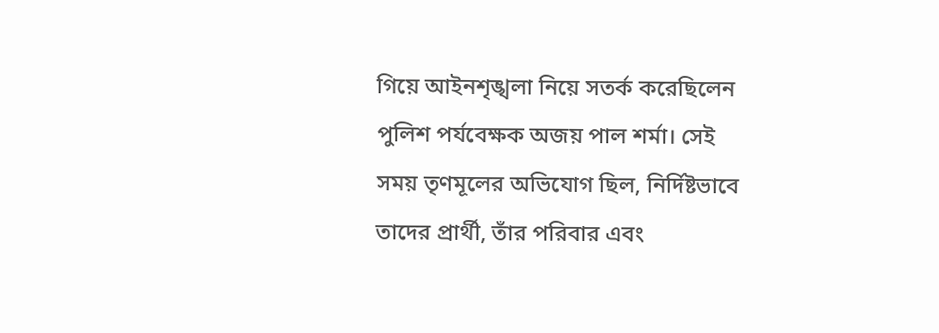গিয়ে আইনশৃঙ্খলা নিয়ে সতর্ক করেছিলেন পুলিশ পর্যবেক্ষক অজয় পাল শর্মা। সেই সময় তৃণমূলের অভিযোগ ছিল, নির্দিষ্টভাবে তাদের প্রার্থী, তাঁর পরিবার এবং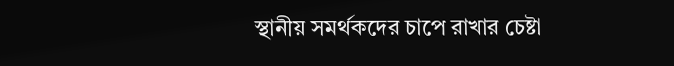স্থানীয় সমর্থকদের চাপে রাখার চেষ্টা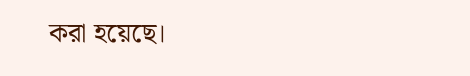করা হয়েছে।